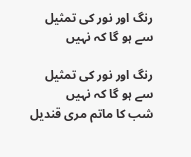رنگ اور نور کی تمثیل سے ہو گا کہ نہیں

رنگ اور نور کی تمثیل سے ہو گا کہ نہیں
شب کا ماتم مری قندیل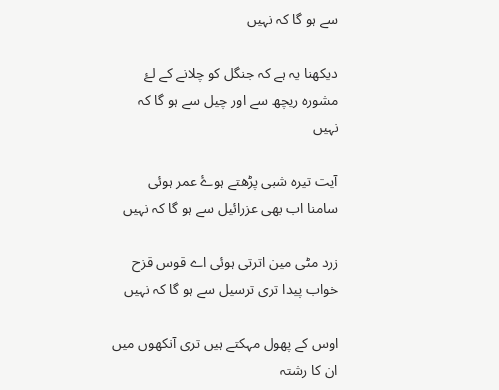سے ہو گا کہ نہیں

دیکھنا یہ ہے کہ جنگل کو چلانے کے لۓ
مشورہ ریچھ سے اور چیل سے ہو گا کہ نہیں

آیت تیرہ شبی پڑھتے ہوۓ عمر ہوئی
سامنا اب بھی عزرائیل سے ہو گا کہ نہیں

زرد مٹی مین اترتی ہوئی اے قوس قزح
خواب پیدا تری ترسیل سے ہو گا کہ نہیں

اوس کے پھول مہکتے ہیں تری آنکھوں میں
ان کا رشتہ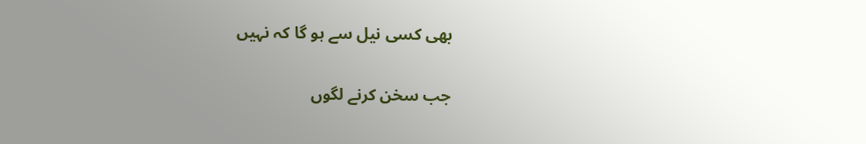بھی کسی نیل سے ہو گا کہ نہیں

جب سخن کرنے لگوں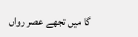گا میں تجھے عصر رواں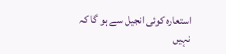استعارہ کوئی انجیل سے ہو گا کہ نہیں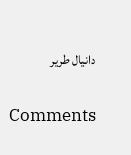دانیال طریر

Comments